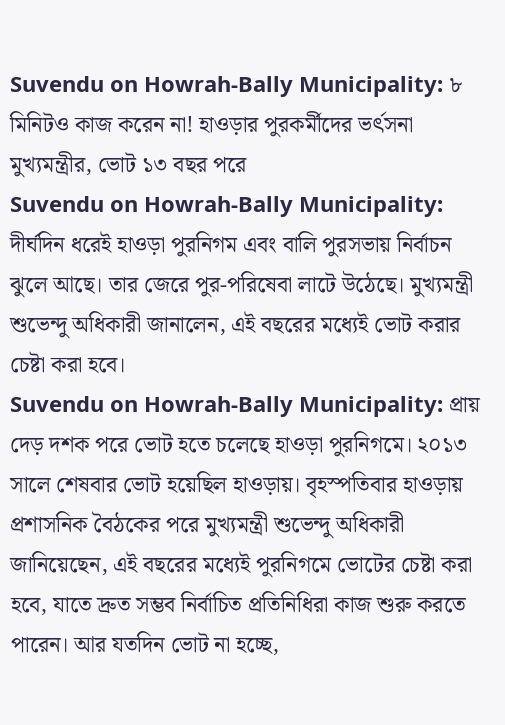Suvendu on Howrah-Bally Municipality: ৮ মিনিটও কাজ করেন না! হাওড়ার পুরকর্মীদের ভর্ৎসনা মুখ্যমন্ত্রীর, ভোট ১৩ বছর পরে
Suvendu on Howrah-Bally Municipality: দীর্ঘদিন ধরেই হাওড়া পুরনিগম এবং বালি পুরসভায় নির্বাচন ঝুলে আছে। তার জেরে পুর-পরিষেবা লাটে উঠেছে। মুখ্যমন্ত্রী শুভেন্দু অধিকারী জানালেন, এই বছরের মধ্যেই ভোট করার চেষ্টা করা হবে।
Suvendu on Howrah-Bally Municipality: প্রায় দেড় দশক পরে ভোট হতে চলেছে হাওড়া পুরনিগমে। ২০১৩ সালে শেষবার ভোট হয়েছিল হাওড়ায়। বৃহস্পতিবার হাওড়ায় প্রশাসনিক বৈঠকের পরে মুখ্যমন্ত্রী শুভেন্দু অধিকারী জানিয়েছেন, এই বছরের মধ্যেই পুরনিগমে ভোটের চেষ্টা করা হবে, যাতে দ্রুত সম্ভব নির্বাচিত প্রতিনিধিরা কাজ শুরু করতে পারেন। আর যতদিন ভোট না হচ্ছে,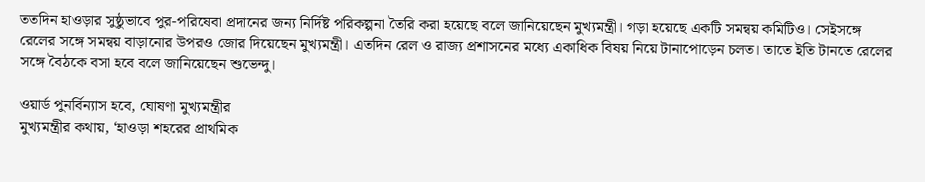ততদিন হাওড়ার সুষ্ঠুভাবে পুর-পরিষেবা প্রদানের জন্য নির্দিষ্ট পরিকল্পনা তৈরি করা হয়েছে বলে জানিয়েছেন মুখ্যমন্ত্রী। গড়া হয়েছে একটি সমন্বয় কমিটিও। সেইসঙ্গে রেলের সঙ্গে সমন্বয় বাড়ানোর উপরও জোর দিয়েছেন মুখ্যমন্ত্রী। এতদিন রেল ও রাজ্য প্রশাসনের মধ্যে একাধিক বিষয় নিয়ে টানাপোড়েন চলত। তাতে ইতি টানতে রেলের সঙ্গে বৈঠকে বসা হবে বলে জানিয়েছেন শুভেন্দু।

ওয়ার্ড পুনর্বিন্যাস হবে, ঘোষণা মুখ্যমন্ত্রীর
মুখ্যমন্ত্রীর কথায়, ‘হাওড়া শহরের প্রাথমিক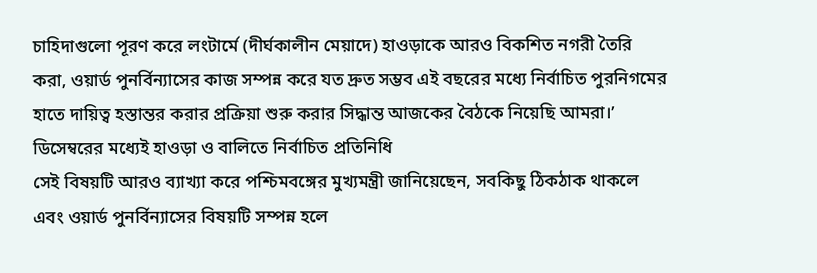চাহিদাগুলো পূরণ করে লংটার্মে (দীর্ঘকালীন মেয়াদে) হাওড়াকে আরও বিকশিত নগরী তৈরি করা, ওয়ার্ড পুনর্বিন্যাসের কাজ সম্পন্ন করে যত দ্রুত সম্ভব এই বছরের মধ্যে নির্বাচিত পুরনিগমের হাতে দায়িত্ব হস্তান্তর করার প্রক্রিয়া শুরু করার সিদ্ধান্ত আজকের বৈঠকে নিয়েছি আমরা।’
ডিসেম্বরের মধ্যেই হাওড়া ও বালিতে নির্বাচিত প্রতিনিধি
সেই বিষয়টি আরও ব্যাখ্যা করে পশ্চিমবঙ্গের মুখ্যমন্ত্রী জানিয়েছেন, সবকিছু ঠিকঠাক থাকলে এবং ওয়ার্ড পুনর্বিন্যাসের বিষয়টি সম্পন্ন হলে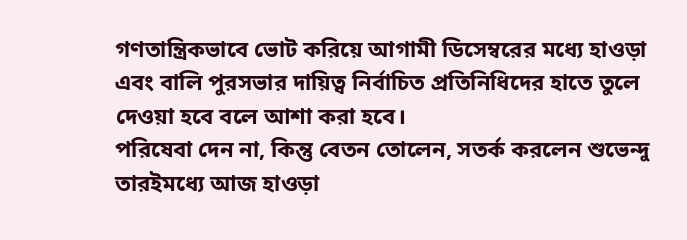গণতান্ত্রিকভাবে ভোট করিয়ে আগামী ডিসেম্বরের মধ্যে হাওড়া এবং বালি পুরসভার দায়িত্ব নির্বাচিত প্রতিনিধিদের হাতে তুলে দেওয়া হবে বলে আশা করা হবে।
পরিষেবা দেন না, কিন্তু বেতন তোলেন, সতর্ক করলেন শুভেন্দু
তারইমধ্যে আজ হাওড়া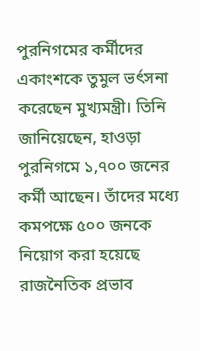পুরনিগমের কর্মীদের একাংশকে তুমুল ভর্ৎসনা করেছেন মুখ্যমন্ত্রী। তিনি জানিয়েছেন, হাওড়া পুরনিগমে ১,৭০০ জনের কর্মী আছেন। তাঁদের মধ্যে কমপক্ষে ৫০০ জনকে নিয়োগ করা হয়েছে রাজনৈতিক প্রভাব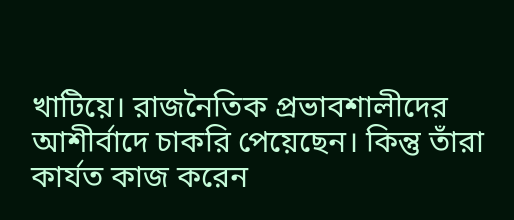খাটিয়ে। রাজনৈতিক প্রভাবশালীদের আশীর্বাদে চাকরি পেয়েছেন। কিন্তু তাঁরা কার্যত কাজ করেন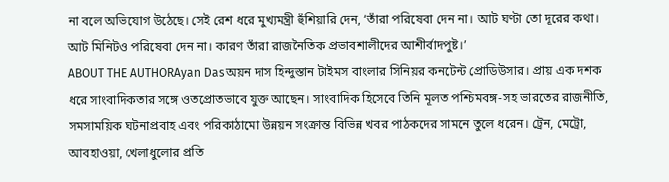না বলে অভিযোগ উঠেছে। সেই রেশ ধরে মুখ্যমন্ত্রী হুঁশিয়ারি দেন, ‘তাঁরা পরিষেবা দেন না। আট ঘণ্টা তো দূরের কথা। আট মিনিটও পরিষেবা দেন না। কারণ তাঁরা রাজনৈতিক প্রভাবশালীদের আশীর্বাদপুষ্ট।’
ABOUT THE AUTHORAyan Dasঅয়ন দাস হিন্দুস্তান টাইমস বাংলার সিনিয়র কনটেন্ট প্রোডিউসার। প্রায় এক দশক ধরে সাংবাদিকতার সঙ্গে ওতপ্রোতভাবে যুক্ত আছেন। সাংবাদিক হিসেবে তিনি মূলত পশ্চিমবঙ্গ-সহ ভারতের রাজনীতি, সমসাময়িক ঘটনাপ্রবাহ এবং পরিকাঠামো উন্নয়ন সংক্রান্ত বিভিন্ন খবর পাঠকদের সামনে তুলে ধরেন। ট্রেন, মেট্রো, আবহাওয়া, খেলাধুলোর প্রতি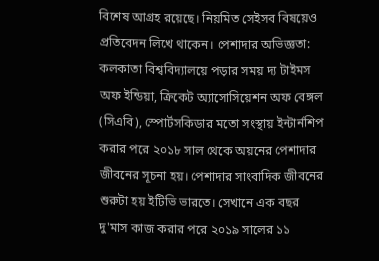বিশেষ আগ্রহ রয়েছে। নিয়মিত সেইসব বিষয়েও প্রতিবেদন লিখে থাকেন। পেশাদার অভিজ্ঞতা: কলকাতা বিশ্ববিদ্যালয়ে পড়ার সময় দ্য টাইমস অফ ইন্ডিয়া, ক্রিকেট অ্যাসোসিয়েশন অফ বেঙ্গল (সিএবি), স্পোর্টসকিডার মতো সংস্থায় ইন্টার্নশিপ করার পরে ২০১৮ সাল থেকে অয়নের পেশাদার জীবনের সূচনা হয়। পেশাদার সাংবাদিক জীবনের শুরুটা হয় ইটিভি ভারতে। সেখানে এক বছর দু'মাস কাজ করার পরে ২০১৯ সালের ১১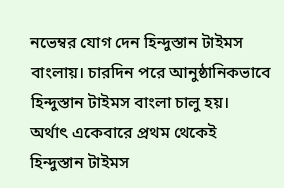নভেম্বর যোগ দেন হিন্দুস্তান টাইমস বাংলায়। চারদিন পরে আনুষ্ঠানিকভাবে হিন্দুস্তান টাইমস বাংলা চালু হয়। অর্থাৎ একেবারে প্রথম থেকেই হিন্দুস্তান টাইমস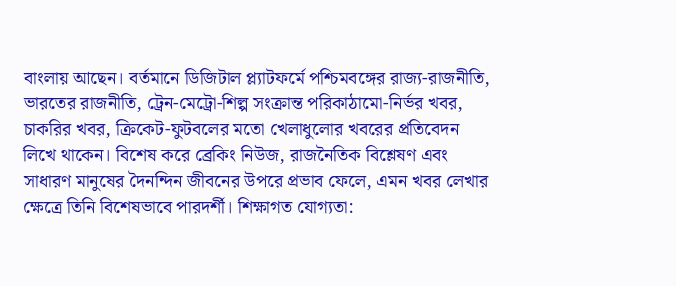বাংলায় আছেন। বর্তমানে ডিজিটাল প্ল্যাটফর্মে পশ্চিমবঙ্গের রাজ্য-রাজনীতি, ভারতের রাজনীতি, ট্রেন-মেট্রো-শিল্প সংক্রান্ত পরিকাঠামো-নির্ভর খবর, চাকরির খবর, ক্রিকেট-ফুটবলের মতো খেলাধুলোর খবরের প্রতিবেদন লিখে থাকেন। বিশেষ করে ব্রেকিং নিউজ, রাজনৈতিক বিশ্লেষণ এবং সাধারণ মানুষের দৈনন্দিন জীবনের উপরে প্রভাব ফেলে, এমন খবর লেখার ক্ষেত্রে তিনি বিশেষভাবে পারদর্শী। শিক্ষাগত যোগ্যতা: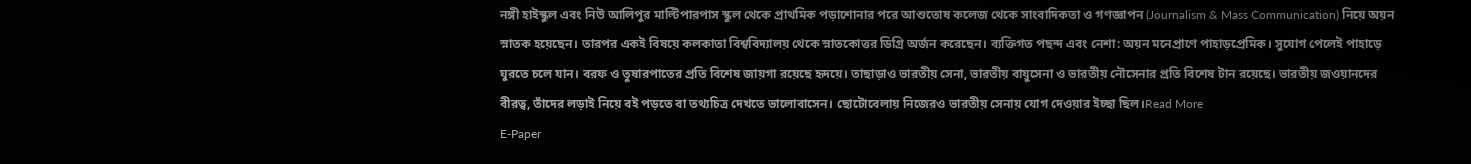নঙ্গী হাইস্কুল এবং নিউ আলিপুর মাল্টিপারপাস স্কুল থেকে প্রাথমিক পড়াশোনার পরে আশুতোষ কলেজ থেকে সাংবাদিকতা ও গণজ্ঞাপন (Journalism & Mass Communication) নিয়ে অয়ন স্নাতক হয়েছেন। তারপর একই বিষয়ে কলকাতা বিশ্ববিদ্যালয় থেকে স্নাতকোত্তর ডিগ্রি অর্জন করেছেন। ব্যক্তিগত পছন্দ এবং নেশা: অয়ন মনেপ্রাণে পাহাড়প্রেমিক। সুযোগ পেলেই পাহাড়ে ঘুরতে চলে যান। বরফ ও তুষারপাতের প্রতি বিশেষ জায়গা রয়েছে হৃদয়ে। তাছাড়াও ভারতীয় সেনা, ভারতীয় বায়ুসেনা ও ভারতীয় নৌসেনার প্রতি বিশেষ টান রয়েছে। ভারতীয় জওয়ানদের বীরত্ব, তাঁদের লড়াই নিয়ে বই পড়তে বা তথ্যচিত্র দেখতে ভালোবাসেন। ছোটোবেলায় নিজেরও ভারতীয় সেনায় যোগ দেওয়ার ইচ্ছা ছিল।Read More
E-Paper